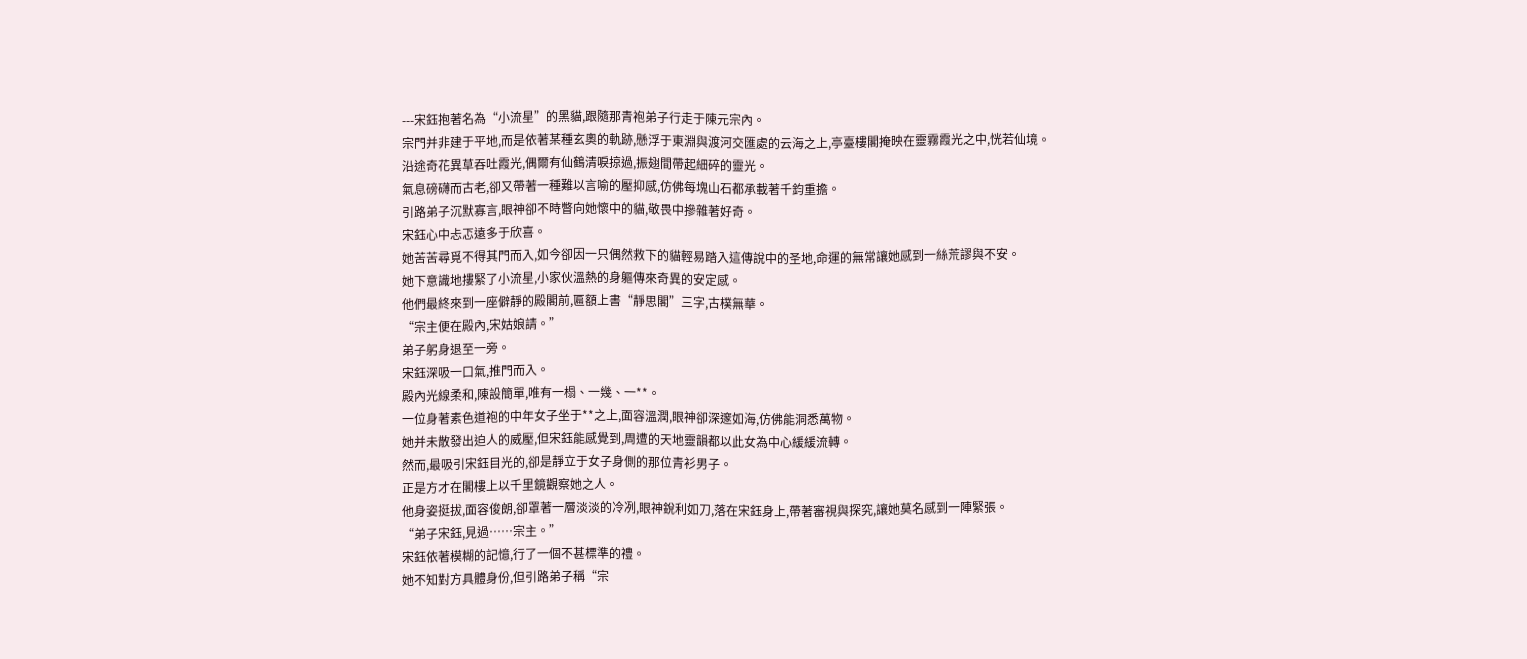---宋鈺抱著名為“小流星”的黑貓,跟隨那青袍弟子行走于陳元宗內。
宗門并非建于平地,而是依著某種玄奧的軌跡,懸浮于東淵與渡河交匯處的云海之上,亭臺樓閣掩映在靈霧霞光之中,恍若仙境。
沿途奇花異草吞吐霞光,偶爾有仙鶴清唳掠過,振翅間帶起細碎的靈光。
氣息磅礴而古老,卻又帶著一種難以言喻的壓抑感,仿佛每塊山石都承載著千鈞重擔。
引路弟子沉默寡言,眼神卻不時瞥向她懷中的貓,敬畏中摻雜著好奇。
宋鈺心中忐忑遠多于欣喜。
她苦苦尋覓不得其門而入,如今卻因一只偶然救下的貓輕易踏入這傳說中的圣地,命運的無常讓她感到一絲荒謬與不安。
她下意識地摟緊了小流星,小家伙溫熱的身軀傳來奇異的安定感。
他們最終來到一座僻靜的殿閣前,匾額上書“靜思閣”三字,古樸無華。
“宗主便在殿內,宋姑娘請。”
弟子躬身退至一旁。
宋鈺深吸一口氣,推門而入。
殿內光線柔和,陳設簡單,唯有一榻、一幾、一**。
一位身著素色道袍的中年女子坐于**之上,面容溫潤,眼神卻深邃如海,仿佛能洞悉萬物。
她并未散發出迫人的威壓,但宋鈺能感覺到,周遭的天地靈韻都以此女為中心緩緩流轉。
然而,最吸引宋鈺目光的,卻是靜立于女子身側的那位青衫男子。
正是方才在閣樓上以千里鏡觀察她之人。
他身姿挺拔,面容俊朗,卻罩著一層淡淡的冷冽,眼神銳利如刀,落在宋鈺身上,帶著審視與探究,讓她莫名感到一陣緊張。
“弟子宋鈺,見過……宗主。”
宋鈺依著模糊的記憶,行了一個不甚標準的禮。
她不知對方具體身份,但引路弟子稱“宗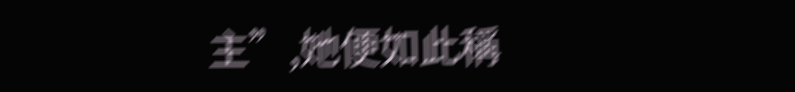主”,她便如此稱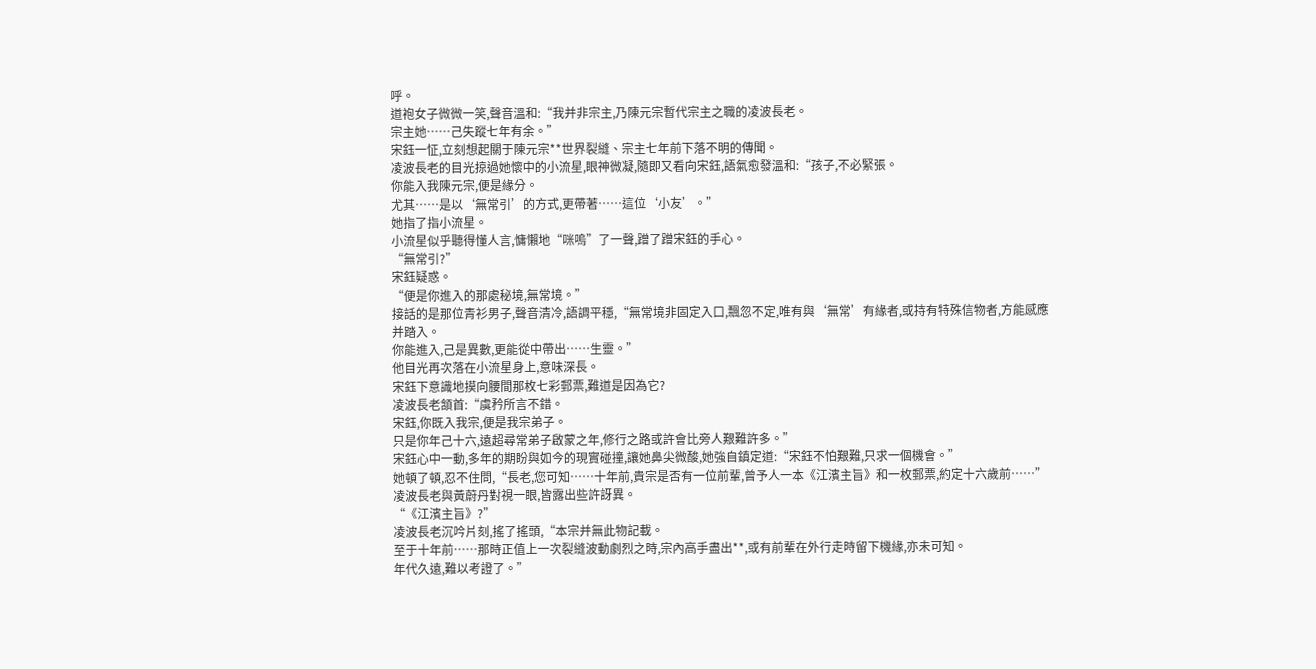呼。
道袍女子微微一笑,聲音溫和:“我并非宗主,乃陳元宗暫代宗主之職的凌波長老。
宗主她……己失蹤七年有余。”
宋鈺一怔,立刻想起關于陳元宗**世界裂縫、宗主七年前下落不明的傳聞。
凌波長老的目光掠過她懷中的小流星,眼神微凝,隨即又看向宋鈺,語氣愈發溫和:“孩子,不必緊張。
你能入我陳元宗,便是緣分。
尤其……是以‘無常引’的方式,更帶著……這位‘小友’。”
她指了指小流星。
小流星似乎聽得懂人言,慵懶地“咪嗚”了一聲,蹭了蹭宋鈺的手心。
“無常引?”
宋鈺疑惑。
“便是你進入的那處秘境,無常境。”
接話的是那位青衫男子,聲音清冷,語調平穩,“無常境非固定入口,飄忽不定,唯有與‘無常’有緣者,或持有特殊信物者,方能感應并踏入。
你能進入,己是異數,更能從中帶出……生靈。”
他目光再次落在小流星身上,意味深長。
宋鈺下意識地摸向腰間那枚七彩郵票,難道是因為它?
凌波長老頷首:“虞矜所言不錯。
宋鈺,你既入我宗,便是我宗弟子。
只是你年己十六,遠超尋常弟子啟蒙之年,修行之路或許會比旁人艱難許多。”
宋鈺心中一動,多年的期盼與如今的現實碰撞,讓她鼻尖微酸,她強自鎮定道:“宋鈺不怕艱難,只求一個機會。”
她頓了頓,忍不住問,“長老,您可知……十年前,貴宗是否有一位前輩,曾予人一本《江濱主旨》和一枚郵票,約定十六歲前……”凌波長老與黃蔚丹對視一眼,皆露出些許訝異。
“《江濱主旨》?”
凌波長老沉吟片刻,搖了搖頭,“本宗并無此物記載。
至于十年前……那時正值上一次裂縫波動劇烈之時,宗內高手盡出**,或有前輩在外行走時留下機緣,亦未可知。
年代久遠,難以考證了。”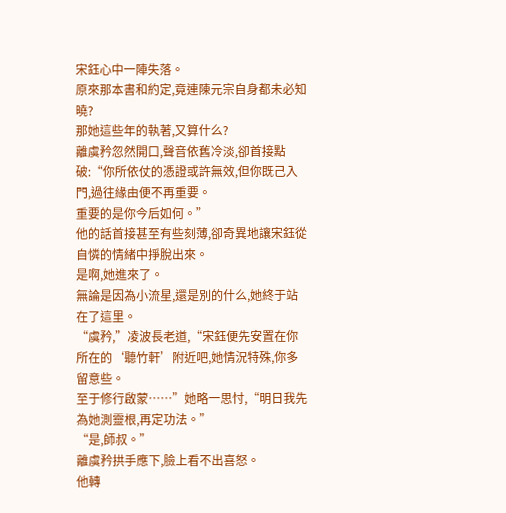宋鈺心中一陣失落。
原來那本書和約定,竟連陳元宗自身都未必知曉?
那她這些年的執著,又算什么?
離虞矜忽然開口,聲音依舊冷淡,卻首接點破:“你所依仗的憑證或許無效,但你既己入門,過往緣由便不再重要。
重要的是你今后如何。”
他的話首接甚至有些刻薄,卻奇異地讓宋鈺從自憐的情緒中掙脫出來。
是啊,她進來了。
無論是因為小流星,還是別的什么,她終于站在了這里。
“虞矜,”凌波長老道,“宋鈺便先安置在你所在的‘聽竹軒’附近吧,她情況特殊,你多留意些。
至于修行啟蒙……”她略一思忖,“明日我先為她測靈根,再定功法。”
“是,師叔。”
離虞矜拱手應下,臉上看不出喜怒。
他轉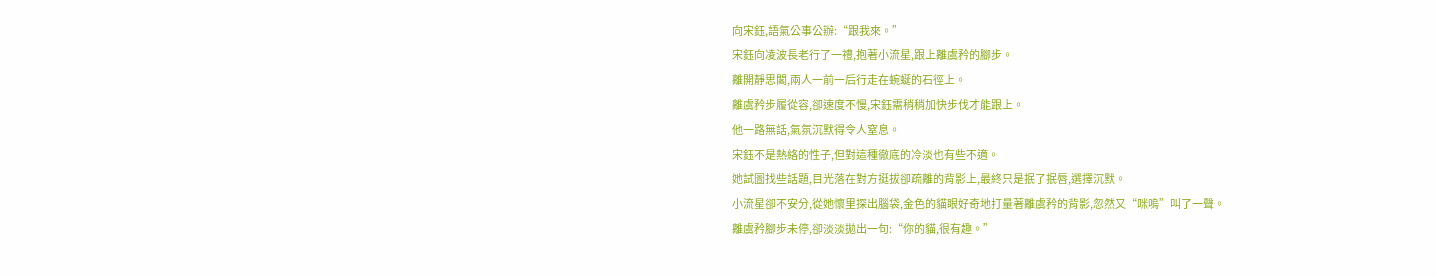向宋鈺,語氣公事公辦:“跟我來。”
宋鈺向凌波長老行了一禮,抱著小流星,跟上離虞矜的腳步。
離開靜思閣,兩人一前一后行走在蜿蜒的石徑上。
離虞矜步履從容,卻速度不慢,宋鈺需稍稍加快步伐才能跟上。
他一路無話,氣氛沉默得令人窒息。
宋鈺不是熱絡的性子,但對這種徹底的冷淡也有些不適。
她試圖找些話題,目光落在對方挺拔卻疏離的背影上,最終只是抿了抿唇,選擇沉默。
小流星卻不安分,從她懷里探出腦袋,金色的貓眼好奇地打量著離虞矜的背影,忽然又“咪嗚”叫了一聲。
離虞矜腳步未停,卻淡淡拋出一句:“你的貓,很有趣。”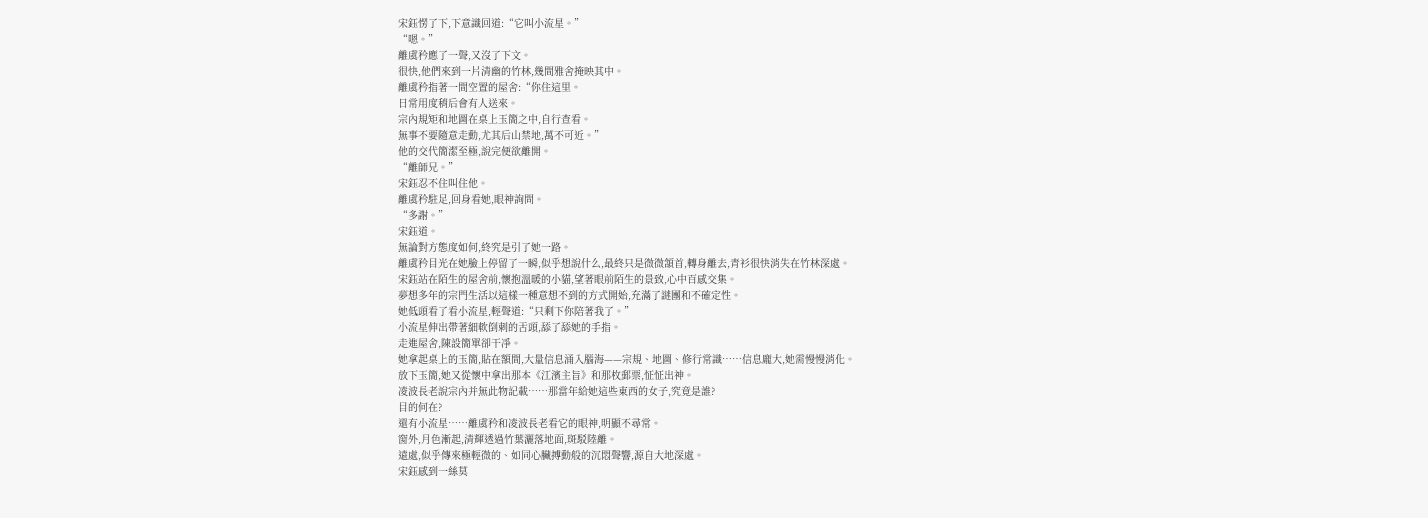宋鈺愣了下,下意識回道:“它叫小流星。”
“嗯。”
離虞矜應了一聲,又沒了下文。
很快,他們來到一片清幽的竹林,幾間雅舍掩映其中。
離虞矜指著一間空置的屋舍:“你住這里。
日常用度稍后會有人送來。
宗內規矩和地圖在桌上玉簡之中,自行查看。
無事不要隨意走動,尤其后山禁地,萬不可近。”
他的交代簡潔至極,說完便欲離開。
“離師兄。”
宋鈺忍不住叫住他。
離虞矜駐足,回身看她,眼神詢問。
“多謝。”
宋鈺道。
無論對方態度如何,終究是引了她一路。
離虞矜目光在她臉上停留了一瞬,似乎想說什么,最終只是微微頷首,轉身離去,青衫很快消失在竹林深處。
宋鈺站在陌生的屋舍前,懷抱溫暖的小貓,望著眼前陌生的景致,心中百感交集。
夢想多年的宗門生活以這樣一種意想不到的方式開始,充滿了謎團和不確定性。
她低頭看了看小流星,輕聲道:“只剩下你陪著我了。”
小流星伸出帶著細軟倒刺的舌頭,舔了舔她的手指。
走進屋舍,陳設簡單卻干凈。
她拿起桌上的玉簡,貼在額間,大量信息涌入腦海——宗規、地圖、修行常識……信息龐大,她需慢慢消化。
放下玉簡,她又從懷中拿出那本《江濱主旨》和那枚郵票,怔怔出神。
凌波長老說宗內并無此物記載……那當年給她這些東西的女子,究竟是誰?
目的何在?
還有小流星……離虞矜和凌波長老看它的眼神,明顯不尋常。
窗外,月色漸起,清輝透過竹葉灑落地面,斑駁陸離。
遠處,似乎傳來極輕微的、如同心臟搏動般的沉悶聲響,源自大地深處。
宋鈺感到一絲莫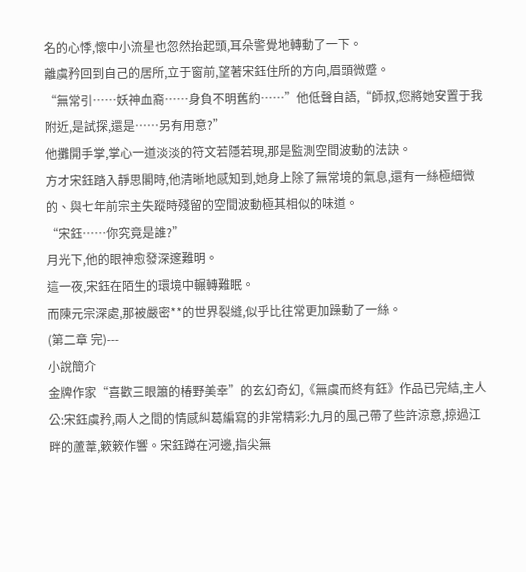名的心悸,懷中小流星也忽然抬起頭,耳朵警覺地轉動了一下。
離虞矜回到自己的居所,立于窗前,望著宋鈺住所的方向,眉頭微蹙。
“無常引……妖神血裔……身負不明舊約……”他低聲自語,“師叔,您將她安置于我附近,是試探,還是……另有用意?”
他攤開手掌,掌心一道淡淡的符文若隱若現,那是監測空間波動的法訣。
方才宋鈺踏入靜思閣時,他清晰地感知到,她身上除了無常境的氣息,還有一絲極細微的、與七年前宗主失蹤時殘留的空間波動極其相似的味道。
“宋鈺……你究竟是誰?”
月光下,他的眼神愈發深邃難明。
這一夜,宋鈺在陌生的環境中輾轉難眠。
而陳元宗深處,那被嚴密**的世界裂縫,似乎比往常更加躁動了一絲。
(第二章 完)---
小說簡介
金牌作家“喜歡三眼簫的椿野美幸”的玄幻奇幻,《無虞而終有鈺》作品已完結,主人公:宋鈺虞矜,兩人之間的情感糾葛編寫的非常精彩:九月的風己帶了些許涼意,掠過江畔的蘆葦,簌簌作響。宋鈺蹲在河邊,指尖無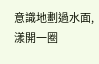意識地劃過水面,漾開一圈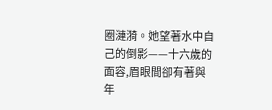圈漣漪。她望著水中自己的倒影——十六歲的面容,眉眼間卻有著與年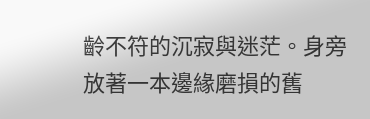齡不符的沉寂與迷茫。身旁放著一本邊緣磨損的舊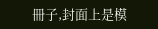冊子,封面上是模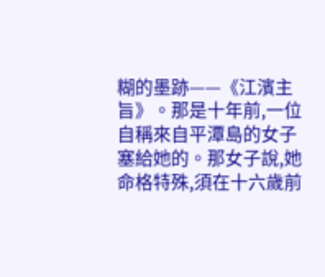糊的墨跡——《江濱主旨》。那是十年前,一位自稱來自平潭島的女子塞給她的。那女子說,她命格特殊,須在十六歲前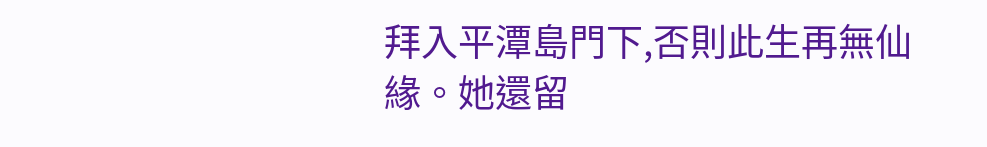拜入平潭島門下,否則此生再無仙緣。她還留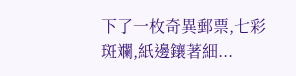下了一枚奇異郵票,七彩斑斕,紙邊鑲著細...